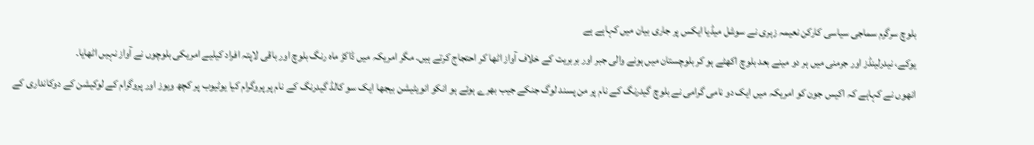بلوچ سرگرم سماجی سیاسی کارکن نعیمہ زہری نے سوشل میڈیا ایکس پر جاری بیان میں کہاہے ہے
یوکے، نیدرلینڈز اور جرمنی میں ہر دو مینے بعد بلوچ اکھٹے ہو کر بلوچستان میں ہونے والی جبر اور بربریت کے خلاف آواز اٹھا کر احتجاج کرتے ہیں۔ مگر امریکہ میں ڈاکڑ ماہ رنگ بلوچ اور باقی لاپتہ افراد کیلیے امریکی بلوچوں نے آواز نہیں اٹھایا۔
انھوں نے کہاہے کہ اکیس جون کو امریکہ میں ایک دو نامی گرامی نے بلوچ گیدرنگ کے نام پر من پسند لوگ جنکے جیب بھرے ہوئے ہو انکو انویٹیشن بیجھا ایک سو کالڈ گیدرنگ کے نام پر پروگرام کیا یوٹیوب پر کچھ ویوز اور پروگرام کے لوکیشن کے دوکانداری کے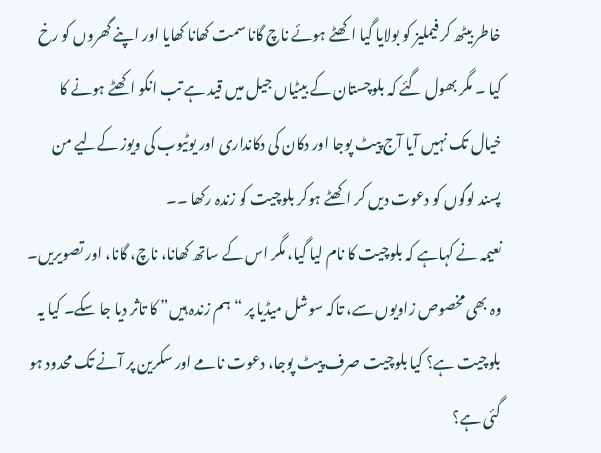خاطر بیٹھ کر فیملیز کو بولایا گیا اکھٹے ہوئے ناچ گانا سمت کھانا کھایا اور اپنے گھروں کو رخ کیا ۔ مگر بھول گئے کہ بلوچستان کے بیٹیاں جیل میں قید ہے تب انکو اکھٹے ہونے کا خیال تک نہیں آیا آج پیٹ پوجا اور دکان کی دکانداری اور یوٹیوب کی ویوز کےلیے من پسند لوگوں کو دعوت دیں کر اکھٹے ہوکر بلوچیت کو زندہ رکھا ۔۔
نعیمہ نے کہاہے کہ بلوچیت کا نام لیا گیا، مگر اس کے ساتھ کھانا، ناچ، گانا، اور تصویریں۔ وہ بھی مخصوص زاویوں سے، تاکہ سوشل میڈیا پر “ہم زندہ ہیں” کا تاثر دیا جا سکے۔ کیا یہ بلوچیت ہے؟ کیا بلوچیت صرف پیٹ پوجا، دعوت نامے اور سکرین پر آنے تک محدود ہو گئی ہے؟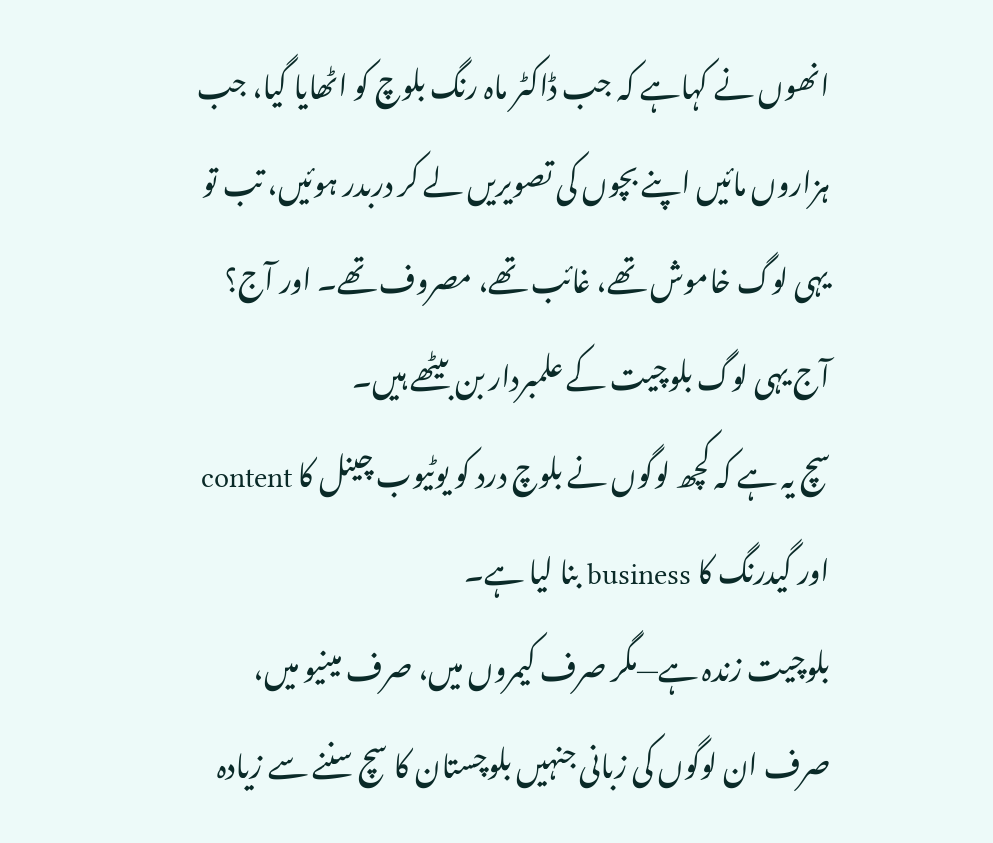انھوں نے کہاہے کہ جب ڈاکٹر ماہ رنگ بلوچ کو اٹھایا گیا، جب ہزاروں مائیں اپنے بچوں کی تصویریں لے کر دربدر ہوئیں، تب تو یہی لوگ خاموش تھے، غائب تھے، مصروف تھے۔ اور آج؟ آج یہی لوگ بلوچیت کے علمبردار بن بیٹھے ہیں۔
سچ یہ ہے کہ کچھ لوگوں نے بلوچ درد کو یوٹیوب چینل کا content اور گیدرنگ کا business بنا لیا ہے۔
بلوچیت زندہ ہے—مگر صرف کیمروں میں، صرف مینیو میں، صرف ان لوگوں کی زبانی جنہیں بلوچستان کا سچ سننے سے زیادہ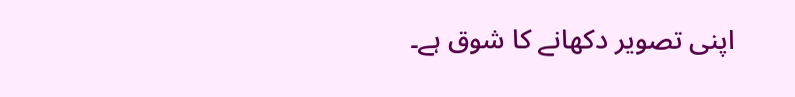اپنی تصویر دکھانے کا شوق ہے۔